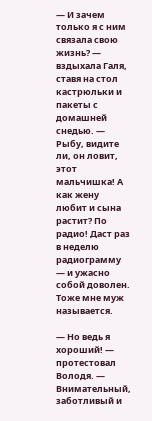— И зачем только я с ним связала свою жизнь? — вздыхала Галя, ставя на стол кастрюльки и пакеты с домашней снедью. — Рыбу, видите ли, он ловит, этот мальчишка! А как жену любит и сына растит? По радио! Даст раз в неделю радиограмму — и ужасно собой доволен. Тоже мне муж называется.

— Но ведь я хороший! — протестовал Володя. — Внимательный, заботливый и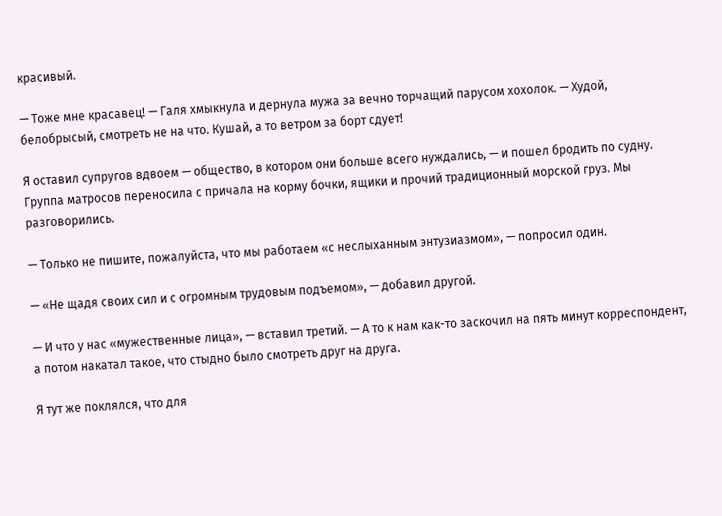красивый.

— Тоже мне красавец! — Галя хмыкнула и дернула мужа за вечно торчащий парусом хохолок. — Худой, белобрысый, смотреть не на что. Кушай, а то ветром за борт сдует!

Я оставил супругов вдвоем — общество, в котором они больше всего нуждались, — и пошел бродить по судну. Группа матросов переносила с причала на корму бочки, ящики и прочий традиционный морской груз. Мы разговорились.

— Только не пишите, пожалуйста, что мы работаем «с неслыханным энтузиазмом», — попросил один.

— «Не щадя своих сил и с огромным трудовым подъемом», — добавил другой.

— И что у нас «мужественные лица», — вставил третий. — А то к нам как-то заскочил на пять минут корреспондент, а потом накатал такое, что стыдно было смотреть друг на друга.

Я тут же поклялся, что для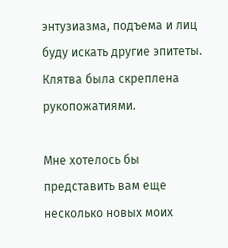энтузиазма, подъема и лиц буду искать другие эпитеты. Клятва была скреплена рукопожатиями.

Мне хотелось бы представить вам еще несколько новых моих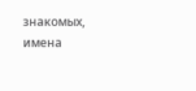знакомых, имена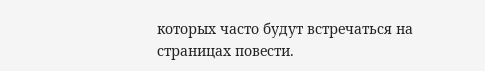которых часто будут встречаться на страницах повести.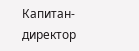Капитан-директор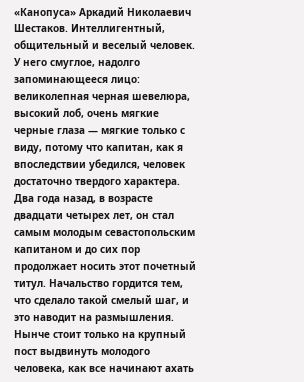«Канопуса» Аркадий Николаевич Шестаков. Интеллигентный, общительный и веселый человек. У него смуглое, надолго запоминающееся лицо: великолепная черная шевелюра, высокий лоб, очень мягкие черные глаза — мягкие только с виду, потому что капитан, как я впоследствии убедился, человек достаточно твердого характера. Два года назад, в возрасте двадцати четырех лет, он стал самым молодым севастопольским капитаном и до сих пор продолжает носить этот почетный титул. Начальство гордится тем, что сделало такой смелый шаг, и это наводит на размышления. Нынче стоит только на крупный пост выдвинуть молодого человека, как все начинают ахать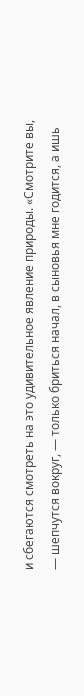и сбегаются смотреть на это удивительное явление природы. «Смотрите вы, — шепчутся вокруг, — только бриться начал, в сыновья мне годится, а ишь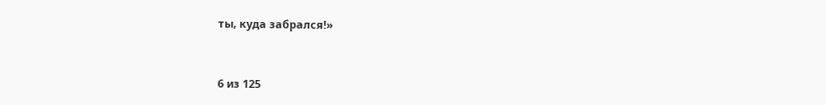ты, куда забрался!»



6 из 125